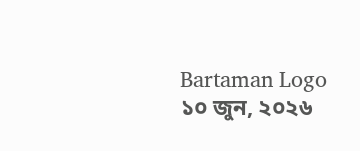Bartaman Logo
১০ জুন, ২০২৬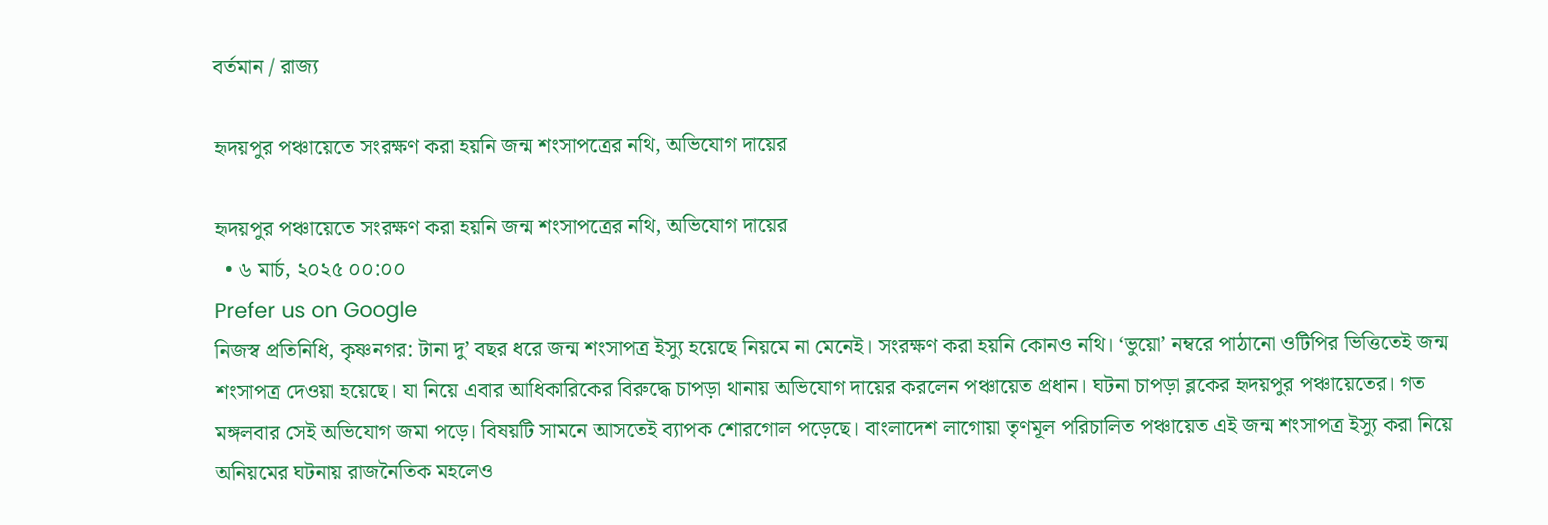বর্তমান / রাজ্য

হৃদয়পুর পঞ্চায়েতে সংরক্ষণ করা হয়নি জন্ম শংসাপত্রের নথি, অভিযোগ দায়ের

হৃদয়পুর পঞ্চায়েতে সংরক্ষণ করা হয়নি জন্ম শংসাপত্রের নথি, অভিযোগ দায়ের
  • ৬ মার্চ, ২০২৫ ০০:০০
Prefer us on Google
নিজস্ব প্রতিনিধি, কৃষ্ণনগর: টানা দু’ বছর ধরে জন্ম শংসাপত্র ইস্যু হয়েছে নিয়মে না মেনেই। সংরক্ষণ করা হয়নি কোনও নথি। ‘ভুয়ো’ নম্বরে পাঠানো ওটিপির ভিত্তিতেই জন্ম শংসাপত্র দেওয়া হয়েছে। যা নিয়ে এবার আধিকারিকের বিরুদ্ধে চাপড়া থানায় অভিযোগ দায়ের করলেন পঞ্চায়েত প্রধান। ঘটনা চাপড়া ব্লকের হৃদয়পুর পঞ্চায়েতের। গত মঙ্গলবার সেই অভিযোগ জমা পড়ে। বিষয়টি সামনে আসতেই ব্যাপক শোরগোল পড়েছে। বাংলাদেশ লাগোয়া তৃণমূল পরিচালিত পঞ্চায়েত এই জন্ম শংসাপত্র ইস্যু করা নিয়ে অনিয়মের ঘটনায় রাজনৈতিক মহলেও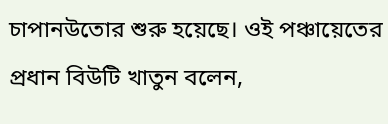চাপানউতোর শুরু হয়েছে।‌ ওই পঞ্চায়েতের প্রধান বিউটি খাতুন বলেন,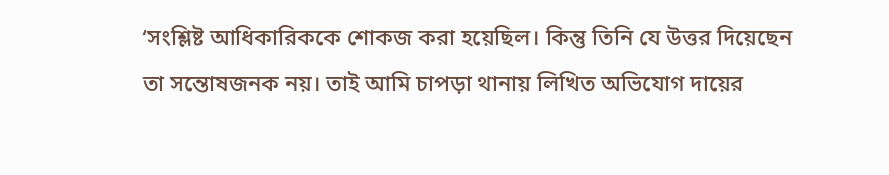‘সংশ্লিষ্ট আধিকারিককে শোকজ করা হয়েছিল। কিন্তু তিনি যে উত্তর দিয়েছেন তা সন্তোষজনক নয়। তাই আমি চাপড়া থানায় লিখিত অভিযোগ দায়ের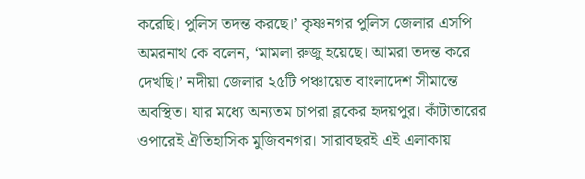করেছি। পুলিস তদন্ত করছে।’ কৃষ্ণনগর পুলিস জেলার এসপি অমরনাথ কে বলেন, ‘মামলা রুজু হয়েছে। আমরা তদন্ত করে দেখছি।’ নদীয়া জেলার ২৫টি পঞ্চায়েত বাংলাদেশ সীমান্তে অবস্থিত। যার মধ্যে অন্যতম চাপরা ব্লকের হৃদয়পুর। কাঁটাতারের ওপারেই ঐতিহাসিক মুজিবনগর। সারাবছরই এই এলাকায়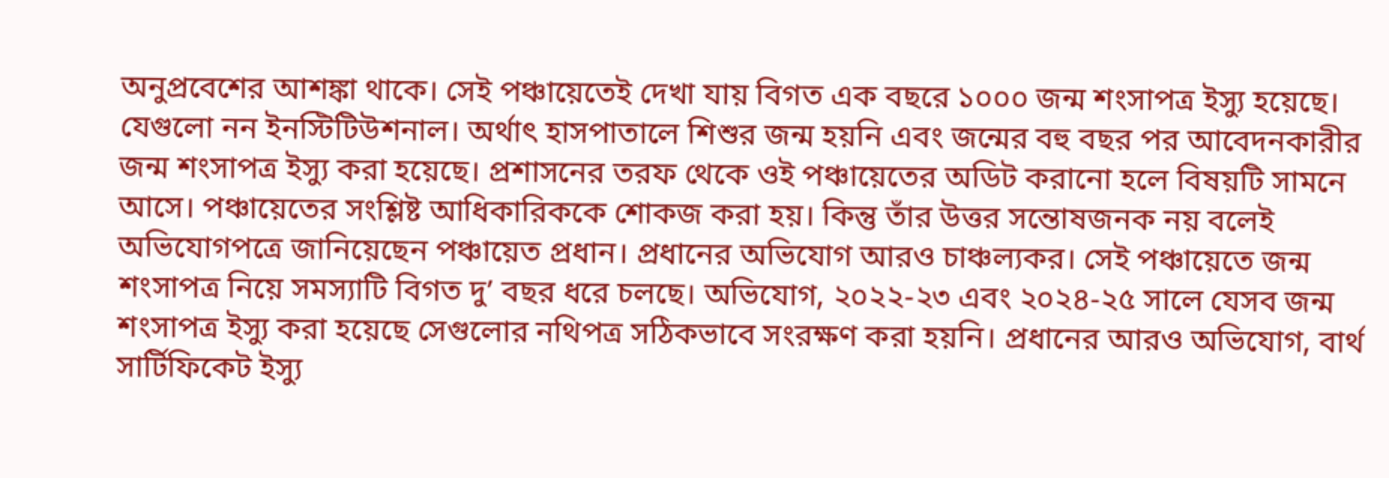অনুপ্রবেশের আশঙ্কা থাকে। সেই পঞ্চায়েতেই দেখা যায় বিগত এক বছরে ১০০০ জন্ম শংসাপত্র ইস্যু হয়েছে। যেগুলো নন ইনস্টিটিউশনাল। অর্থাৎ হাসপাতালে শিশুর জন্ম হয়নি এবং জন্মের বহু বছর পর আবেদনকারীর জন্ম শংসাপত্র ইস্যু করা হয়েছে। প্রশাসনের তরফ থেকে ওই পঞ্চায়েতের অডিট করানো হলে বিষয়টি সামনে আসে। পঞ্চায়েতের সংশ্লিষ্ট আধিকারিককে শোকজ করা হয়। কিন্তু তাঁর উত্তর সন্তোষজনক নয় বলেই অভিযোগপত্রে জানিয়েছেন পঞ্চায়েত প্রধান। প্রধানের অভিযোগ আরও চাঞ্চল্যকর। সেই পঞ্চায়েতে জন্ম শংসাপত্র নিয়ে সমস্যাটি বিগত দু’ বছর ধরে চলছে। অভিযোগ, ২০২২-২৩ এবং ২০২৪-২৫ সালে যেসব জন্ম শংসাপত্র ইস্যু করা হয়েছে সেগুলোর নথিপত্র সঠিকভাবে সংরক্ষণ করা হয়নি। প্রধানের আরও অভিযোগ, বার্থ সার্টিফিকেট ইস্যু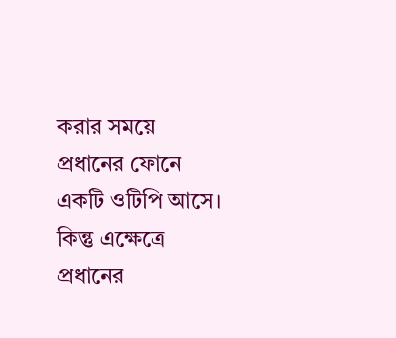করার সময়ে প্রধানের ফোনে একটি ওটিপি আসে। কিন্তু এক্ষেত্রে প্রধানের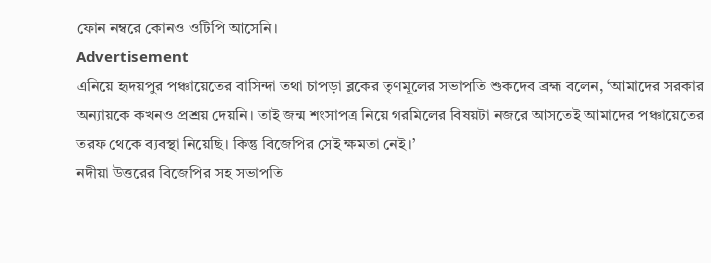ফোন নম্বরে কোনও ওটিপি আসেনি।‌
Advertisement
এনিয়ে হৃদয়পুর পঞ্চায়েতের বাসিন্দা তথা চাপড়া ব্লকের তৃণমূলের সভাপতি শুকদেব ব্রহ্ম বলেন, ‘আমাদের সরকার অন্যায়কে কখনও প্রশ্রয় দেয়নি। তাই জন্ম শংসাপত্র নিয়ে গরমিলের বিষয়টা নজরে আসতেই আমাদের পঞ্চায়েতের তরফ থেকে ব্যবস্থা নিয়েছি। কিন্তু বিজেপির সেই ক্ষমতা নেই।’
নদীয়া উত্তরের বিজেপির সহ সভাপতি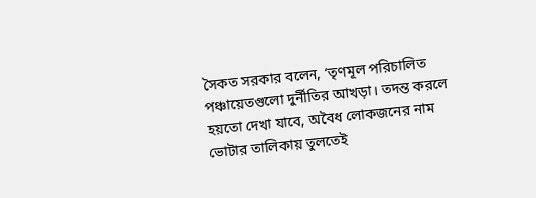সৈকত সরকার বলেন, ‘তৃণমূল পরিচালিত পঞ্চায়েতগুলো দুর্নীতির আখড়া। তদন্ত করলে হয়তো দেখা যাবে, অবৈধ লোকজনের নাম ভোটার তালিকায় তুলতেই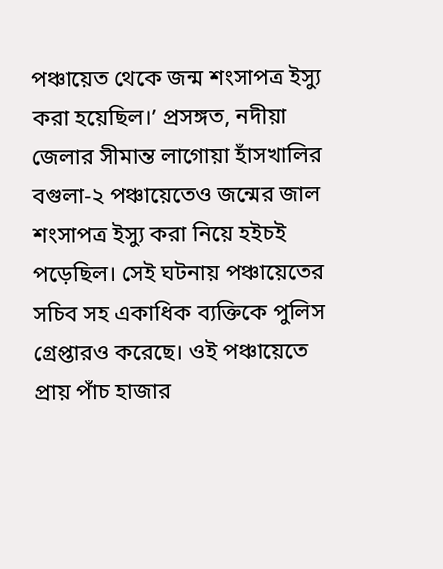পঞ্চায়েত থেকে জন্ম শংসাপত্র ইস্যু করা হয়েছিল।’ প্রসঙ্গত, নদীয়া জেলার সীমান্ত লাগোয়া হাঁসখালির বগুলা-২ পঞ্চায়েতেও জন্মের জাল শংসাপত্র ইস্যু করা নিয়ে হইচই পড়েছিল। সেই ঘটনায় পঞ্চায়েতের সচিব সহ একাধিক ব্যক্তিকে পুলিস গ্রেপ্তারও করেছে। ওই পঞ্চায়েতে প্রায় পাঁচ হাজার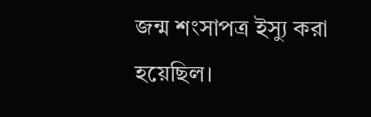জন্ম শংসাপত্র ইস্যু করা হয়েছিল।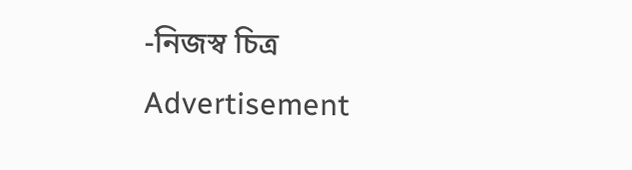-নিজস্ব চিত্র
Advertisement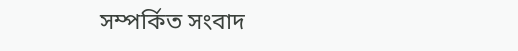সম্পর্কিত সংবাদ